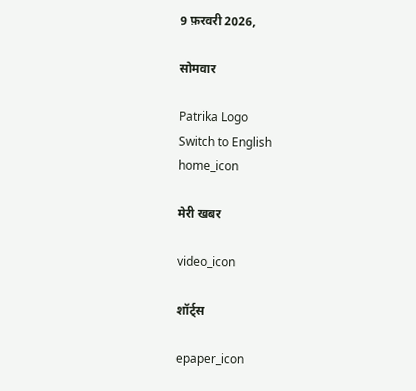9 फ़रवरी 2026,

सोमवार

Patrika Logo
Switch to English
home_icon

मेरी खबर

video_icon

शॉर्ट्स

epaper_icon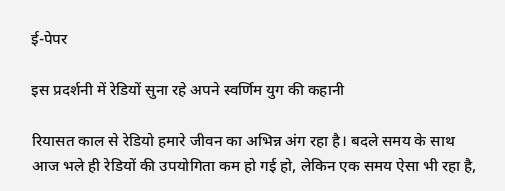ई-पेपर

इस प्रदर्शनी में रेडियों सुना रहे अपने स्वर्णिम युग की कहानी

रियासत काल से रेडियो हमारे जीवन का अभिन्न अंग रहा है। बदले समय के साथ आज भले ही रेडियों की उपयोगिता कम हो गई हो, लेकिन एक समय ऐसा भी रहा है,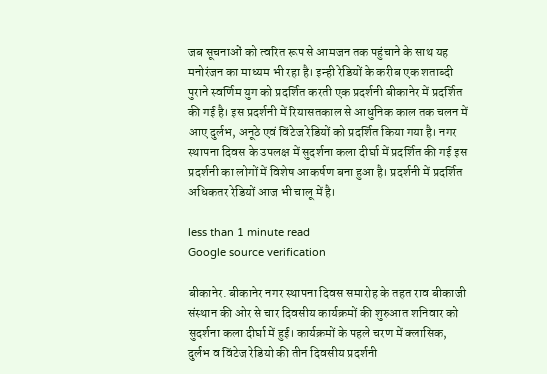जब सूचनाओं को त्वरित रूप से आमजन तक पहुंचाने के साथ यह मनोरंजन का माध्यम भी रहा है। इन्ही रेडियों के करीब एक शताब्दी पुराने स्वर्णिम युग को प्रदर्शित करती एक प्रदर्शनी बीकानेर में प्रदर्शित की गई है। इस प्रदर्शनी में रियासतकाल से आधुनिक काल तक चलन में आए दुर्लभ, अनूठे एवं विंटेज रेडियों को प्रदर्शित किया गया है। नगर स्थापना दिवस के उपलक्ष में सुदर्शना कला दीर्घा में प्रदर्शित की गई इस प्रदर्शनी का लोगों में विशेष आकर्षण बना हुआ है। प्रदर्शनी में प्रदर्शित अधिकतर रेडियों आज भी चालू में है।

less than 1 minute read
Google source verification

बीकानेर. बीकानेर नगर स्थापना दिवस समारोह के तहत राव बीकाजी संस्थान की ओर से चार दिवसीय कार्यक्रमों की शुरुआत शनिवार को सुदर्शना कला दीर्घा में हुई। कार्यक्रमों के पहले चरण में क्लासिक, दुर्लभ व विंटेज रेडियो की तीन दिवसीय प्रदर्शनी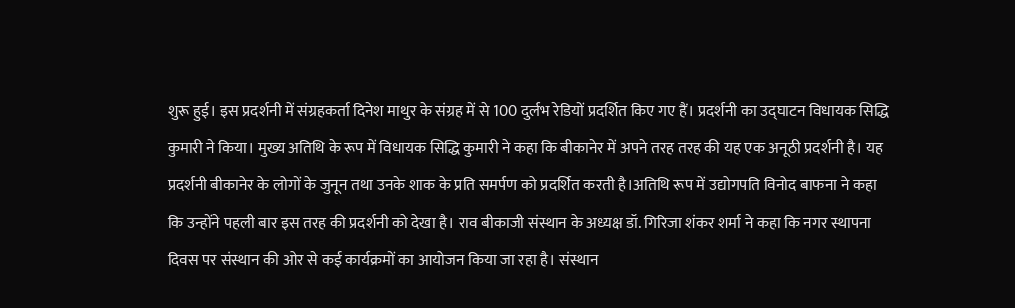शुरू हुई। इस प्रदर्शनी में संग्रहकर्ता दिनेश माथुर के संग्रह में से 100 दुर्लभ रेडियों प्रदर्शित किए गए हैं। प्रदर्शनी का उद्घाटन विधायक सिद्धि कुमारी ने किया। मुख्य अतिथि के रूप में विधायक सिद्धि कुमारी ने कहा कि बीकानेर में अपने तरह तरह की यह एक अनूठी प्रदर्शनी है। यह प्रदर्शनी बीकानेर के लोगों के जुनून तथा उनके शाक के प्रति समर्पण को प्रदर्शित करती है।अतिथि रूप में उद्योगपति विनोद बाफना ने कहा कि उन्होंने पहली बार इस तरह की प्रदर्शनी को देखा है। राव बीकाजी संस्थान के अध्यक्ष डॉ. गिरिजा शंकर शर्मा ने कहा कि नगर स्थापना दिवस पर संस्थान की ओर से कई कार्यक्रमों का आयोजन किया जा रहा है। संस्थान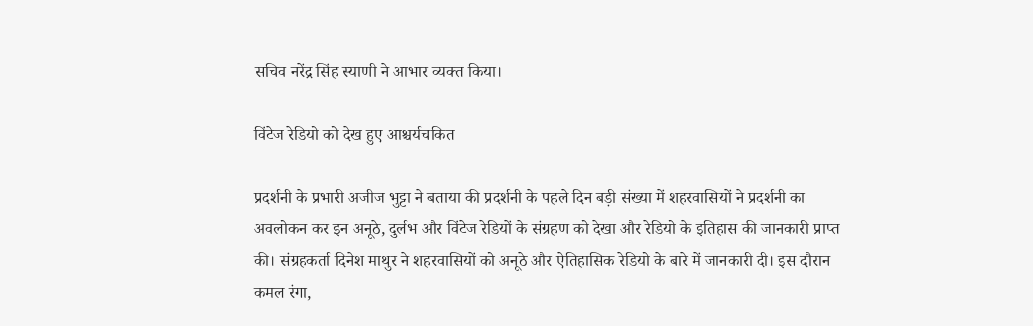सचिव नरेंद्र सिंह स्याणी ने आभार व्यक्त किया।

विंटेज रेडियो को देख हुए आश्चर्यचकित

प्रदर्शनी के प्रभारी अजीज भुट्टा ने बताया की प्रदर्शनी के पहले दिन बड़ी संख्या में शहरवासियों ने प्रदर्शनी का अवलोकन कर इन अनूठे, दुर्लभ और विंटेज रेडियों के संग्रहण को देखा और रेडियो के इतिहास की जानकारी प्राप्त की। संग्रहकर्ता दिनेश माथुर ने शहरवासियों को अनूठे और ऐतिहासिक रेडियो के बारे में जानकारी दी। इस दौरान कमल रंगा,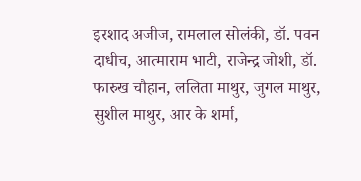इरशाद अजीज, रामलाल सोलंकी, डॉ. पवन दाधीच, आत्माराम भाटी, राजेन्द्र जोशी, डॉ. फारुख चौहान, ललिता माथुर, जुगल माथुर, सुशील माथुर, आर के शर्मा,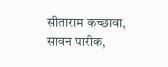सीताराम कच्छावा, सावन पारीक,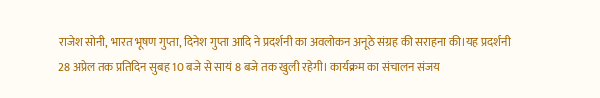राजेश सोनी, भारत भूषण गुप्ता, दिनेश गुप्ता आदि ने प्रदर्शनी का अवलोकन अनूठे संग्रह की सराहना की।यह प्रदर्शनी 28 अप्रेल तक प्रतिदिन सुबह 10 बजे से सायं 8 बजे तक खुली रहेगी। कार्यक्रम का संचालन संजय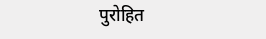पुरोहित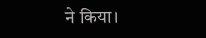ने किया।